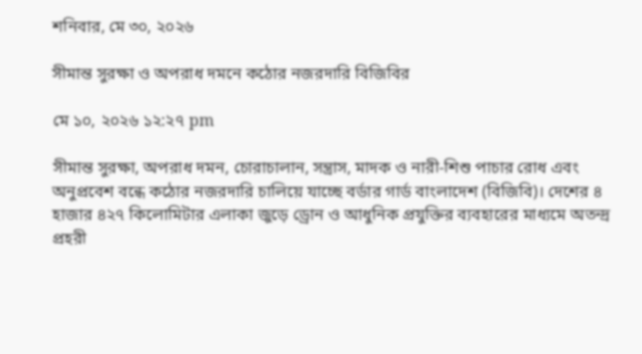শনিবার, মে ৩০, ২০২৬

সীমান্ত সুরক্ষা ও অপরাধ দমনে কঠোর নজরদারি বিজিবির

মে ১০, ২০২৬ ১২:২৭ pm

সীমান্ত সুরক্ষা, অপরাধ দমন, চোরাচালান, সন্ত্রাস, মাদক ও নারী-শিশু পাচার রোধ এবং অনুপ্রবেশ বন্ধে কঠোর নজরদারি চালিয়ে যাচ্ছে বর্ডার গার্ড বাংলাদেশ (বিজিবি)। দেশের ৪ হাজার ৪২৭ কিলোমিটার এলাকা জুড়ে ড্রোন ও আধুনিক প্রযুক্তির ব্যবহারের মাধ্যমে অতন্দ্র প্রহরী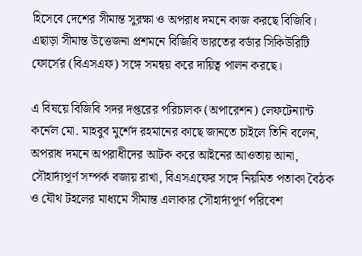হিসেবে দেশের সীমান্ত সুরক্ষা ও অপরাধ দমনে কাজ করছে বিজিবি। এছাড়া সীমান্ত উত্তেজনা প্রশমনে বিজিবি ভারতের বর্ডার সিকিউরিটি ফোর্সের (বিএসএফ) সঙ্গে সমন্বয় করে দায়িত্ব পালন করছে।

এ বিষয়ে বিজিবি সদর দপ্তরের পরিচালক (অপারেশন) লেফটেন্যান্ট কর্নেল মো. মাহবুব মুর্শেদ রহমানের কাছে জানতে চাইলে তিনি বলেন, অপরাধ দমনে অপরাধীদের আটক করে আইনের আওতায় আনা, সৌহার্দ্যপূর্ণ সম্পর্ক বজায় রাখা, বিএসএফের সঙ্গে নিয়মিত পতাকা বৈঠক ও যৌথ টহলের মাধ্যমে সীমান্ত এলাকার সৌহার্দ্যপূর্ণ পরিবেশ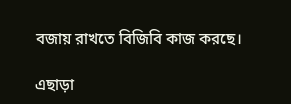বজায় রাখতে বিজিবি কাজ করছে।

এছাড়া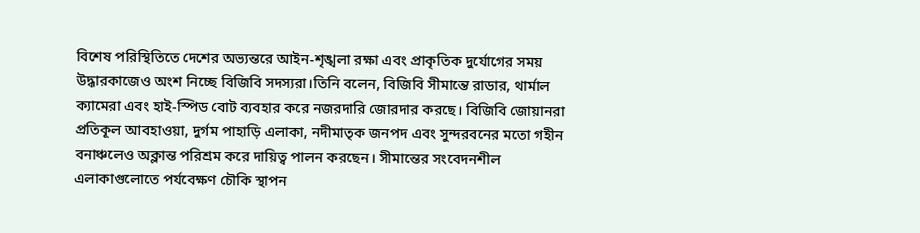বিশেষ পরিস্থিতিতে দেশের অভ্যন্তরে আইন-শৃঙ্খলা রক্ষা এবং প্রাকৃতিক দুর্যোগের সময় উদ্ধারকাজেও অংশ নিচ্ছে বিজিবি সদস্যরা।তিনি বলেন, বিজিবি সীমান্তে রাডার, থার্মাল ক্যামেরা এবং হাই-স্পিড বোট ব্যবহার করে নজরদারি জোরদার করছে। বিজিবি জোয়ানরা প্রতিকূল আবহাওয়া, দুর্গম পাহাড়ি এলাকা, নদীমাতৃক জনপদ এবং সুন্দরবনের মতো গহীন বনাঞ্চলেও অক্লান্ত পরিশ্রম করে দায়িত্ব পালন করছেন। সীমান্তের সংবেদনশীল এলাকাগুলোতে পর্যবেক্ষণ চৌকি স্থাপন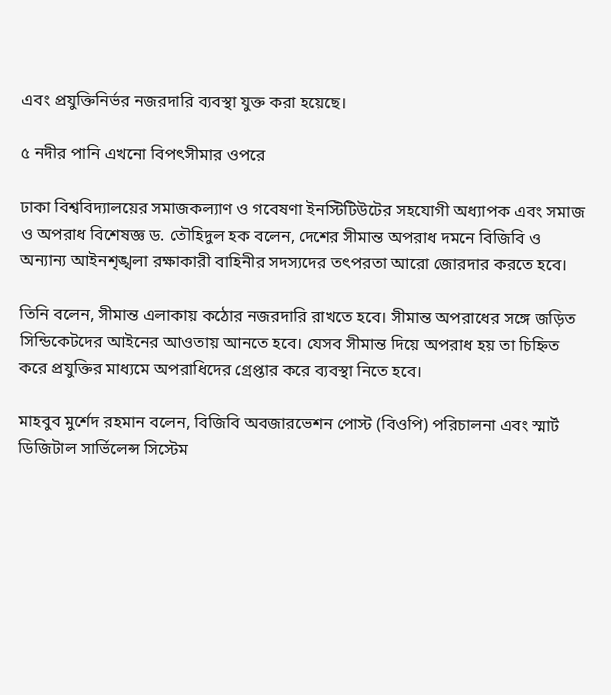এবং প্রযুক্তিনির্ভর নজরদারি ব্যবস্থা যুক্ত করা হয়েছে।

৫ নদীর পানি এখনো বিপৎসীমার ওপরে

ঢাকা বিশ্ববিদ্যালয়ের সমাজকল্যাণ ও গবেষণা ইনস্টিটিউটের সহযোগী অধ্যাপক এবং সমাজ ও অপরাধ বিশেষজ্ঞ ড. তৌহিদুল হক বলেন, দেশের সীমান্ত অপরাধ দমনে বিজিবি ও অন্যান্য আইনশৃঙ্খলা রক্ষাকারী বাহিনীর সদস্যদের তৎপরতা আরো জোরদার করতে হবে।

তিনি বলেন, সীমান্ত এলাকায় কঠোর নজরদারি রাখতে হবে। সীমান্ত অপরাধের সঙ্গে জড়িত সিন্ডিকেটদের আইনের আওতায় আনতে হবে। যেসব সীমান্ত দিয়ে অপরাধ হয় তা চিহ্নিত করে প্রযুক্তির মাধ্যমে অপরাধিদের গ্রেপ্তার করে ব্যবস্থা নিতে হবে।

মাহবুব মুর্শেদ রহমান বলেন, বিজিবি অবজারভেশন পোস্ট (বিওপি) পরিচালনা এবং স্মার্ট ডিজিটাল সার্ভিলেন্স সিস্টেম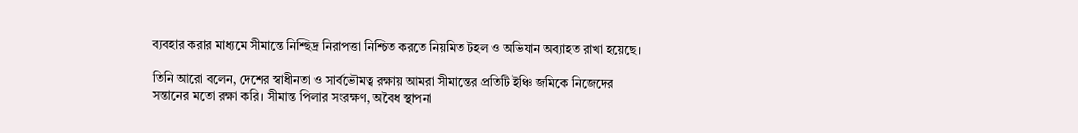ব্যবহার করার মাধ্যমে সীমান্তে নিশ্ছিদ্র নিরাপত্তা নিশ্চিত করতে নিয়মিত টহল ও অভিযান অব্যাহত রাখা হয়েছে।

তিনি আরো বলেন, দেশের স্বাধীনতা ও সার্বভৌমত্ব রক্ষায় আমরা সীমান্তের প্রতিটি ইঞ্চি জমিকে নিজেদের সন্তানের মতো রক্ষা করি। সীমান্ত পিলার সংরক্ষণ, অবৈধ স্থাপনা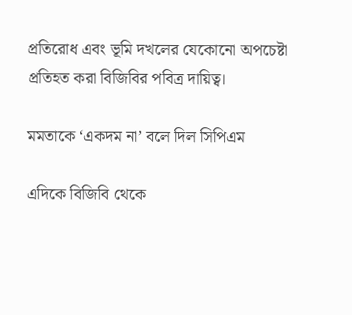প্রতিরোধ এবং ভূমি দখলের যেকোনো অপচেষ্টা প্রতিহত করা বিজিবির পবিত্র দায়িত্ব।

মমতাকে ‘একদম না’ বলে দিল সিপিএম

এদিকে বিজিবি থেকে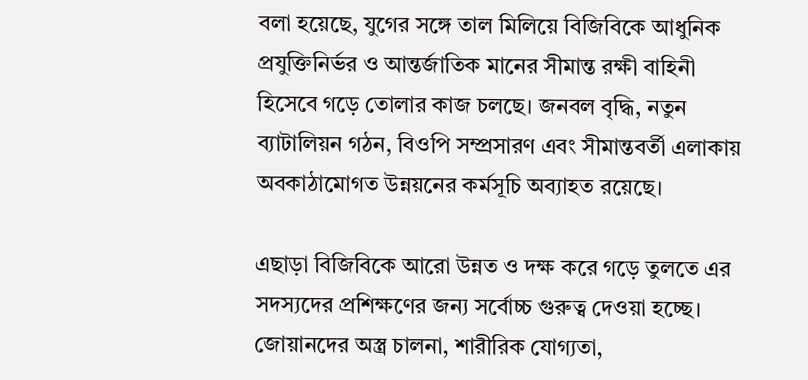বলা হয়েছে, যুগের সঙ্গে তাল মিলিয়ে বিজিবিকে আধুনিক প্রযুক্তিনির্ভর ও আন্তর্জাতিক মানের সীমান্ত রক্ষী বাহিনী হিসেবে গড়ে তোলার কাজ চলছে। জনবল বৃদ্ধি, নতুন ব্যাটালিয়ন গঠন, বিওপি সম্প্রসারণ এবং সীমান্তবর্তী এলাকায় অবকাঠামোগত উন্নয়নের কর্মসূচি অব্যাহত রয়েছে।

এছাড়া বিজিবিকে আরো উন্নত ও দক্ষ করে গড়ে তুলতে এর সদস্যদের প্রশিক্ষণের জন্য সর্বোচ্চ গুরুত্ব দেওয়া হচ্ছে। জোয়ানদের অস্ত্র চালনা, শারীরিক যোগ্যতা,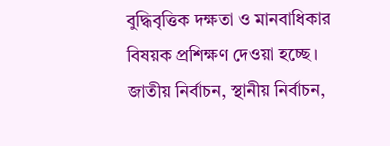বুদ্ধিবৃত্তিক দক্ষতা ও মানবাধিকার বিষয়ক প্রশিক্ষণ দেওয়া হচ্ছে। জাতীয় নির্বাচন, স্থানীয় নির্বাচন,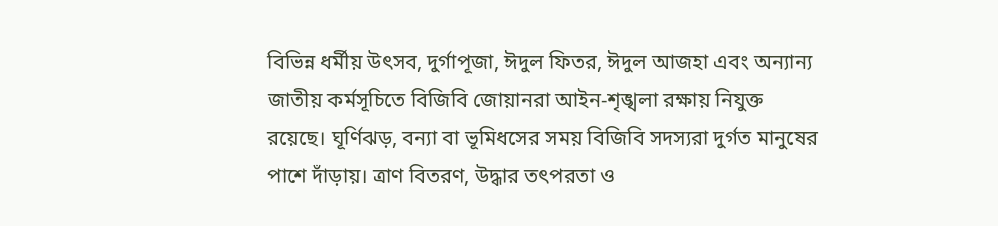বিভিন্ন ধর্মীয় উৎসব, দুর্গাপূজা, ঈদুল ফিতর, ঈদুল আজহা এবং অন্যান্য জাতীয় কর্মসূচিতে বিজিবি জোয়ানরা আইন-শৃঙ্খলা রক্ষায় নিযুক্ত রয়েছে। ঘূর্ণিঝড়, বন্যা বা ভূমিধসের সময় বিজিবি সদস্যরা দুর্গত মানুষের পাশে দাঁড়ায়। ত্রাণ বিতরণ, উদ্ধার তৎপরতা ও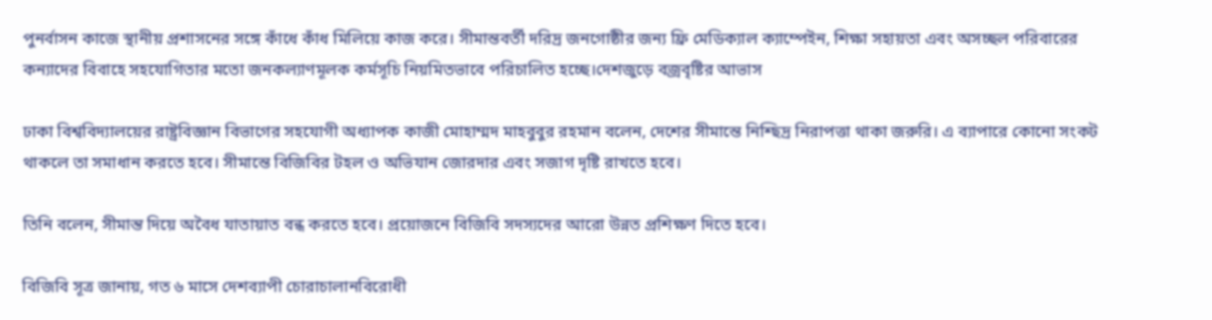পুনর্বাসন কাজে স্থানীয় প্রশাসনের সঙ্গে কাঁধে কাঁধ মিলিয়ে কাজ করে। সীমান্তবর্তী দরিদ্র জনগোষ্ঠীর জন্য ফ্রি মেডিক্যাল ক্যাম্পেইন, শিক্ষা সহায়তা এবং অসচ্ছল পরিবারের কন্যাদের বিবাহে সহযোগিতার মতো জনকল্যাণমূলক কর্মসূচি নিয়মিতভাবে পরিচালিত হচ্ছে।দেশজুড়ে বজ্রবৃষ্টির আভাস

ঢাকা বিশ্ববিদ্যালয়ের রাষ্ট্রবিজ্ঞান বিভাগের সহযোগী অধ্যাপক কাজী মোহাম্মদ মাহবুবুর রহমান বলেন, দেশের সীমান্তে নিশ্ছিদ্র নিরাপত্তা থাকা জরুরি। এ ব্যাপারে কোনো সংকট থাকলে তা সমাধান করতে হবে। সীমান্তে বিজিবির টহল ও অভিযান জোরদার এবং সজাগ দৃষ্টি রাখতে হবে।

তিনি বলেন, সীমান্ত দিয়ে অবৈধ যাতায়াত বন্ধ করতে হবে। প্রয়োজনে বিজিবি সদস্যদের আরো উন্নত প্রশিক্ষণ দিতে হবে।

বিজিবি সূত্র জানায়, গত ৬ মাসে দেশব্যাপী চোরাচালানবিরোধী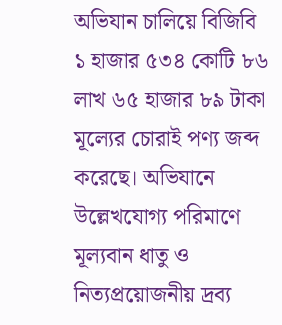অভিযান চালিয়ে বিজিবি ১ হাজার ৫৩৪ কোটি ৮৬ লাখ ৬৫ হাজার ৮৯ টাকা মূল্যের চোরাই পণ্য জব্দ করেছে। অভিযানে উল্লেখযোগ্য পরিমাণে মূল্যবান ধাতু ও নিত্যপ্রয়োজনীয় দ্রব্য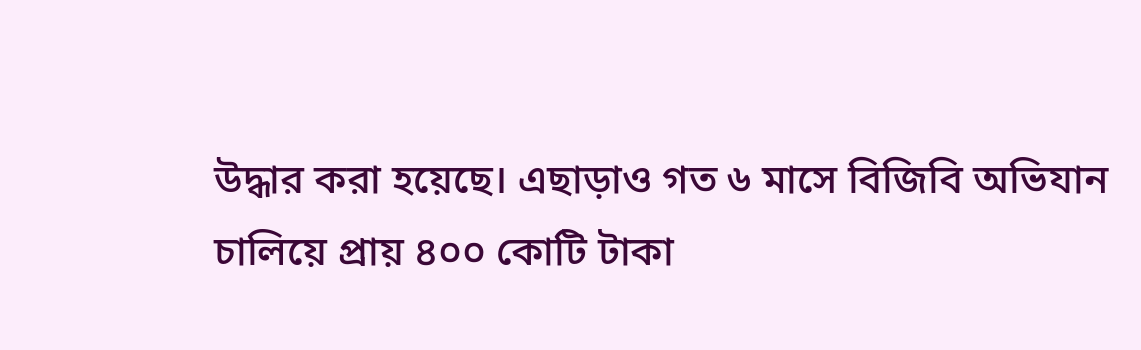উদ্ধার করা হয়েছে। এছাড়াও গত ৬ মাসে বিজিবি অভিযান চালিয়ে প্রায় ৪০০ কোটি টাকা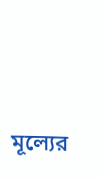মূল্যের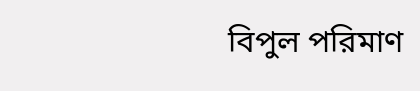বিপুল পরিমাণ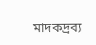মাদকদ্রব্য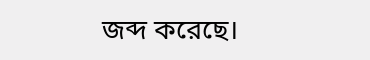জব্দ করেছে।